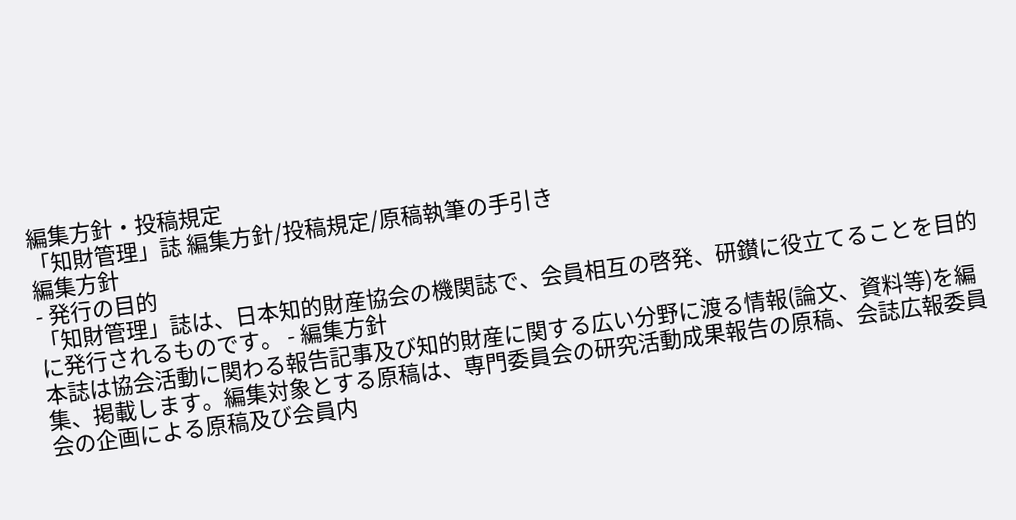編集方針・投稿規定
「知財管理」誌 編集方針/投稿規定/原稿執筆の手引き
編集方針
- 発行の目的
「知財管理」誌は、日本知的財産協会の機関誌で、会員相互の啓発、研鑚に役立てることを目的に発行されるものです。 - 編集方針
本誌は協会活動に関わる報告記事及び知的財産に関する広い分野に渡る情報(論文、資料等)を編集、掲載します。編集対象とする原稿は、専門委員会の研究活動成果報告の原稿、会誌広報委員会の企画による原稿及び会員内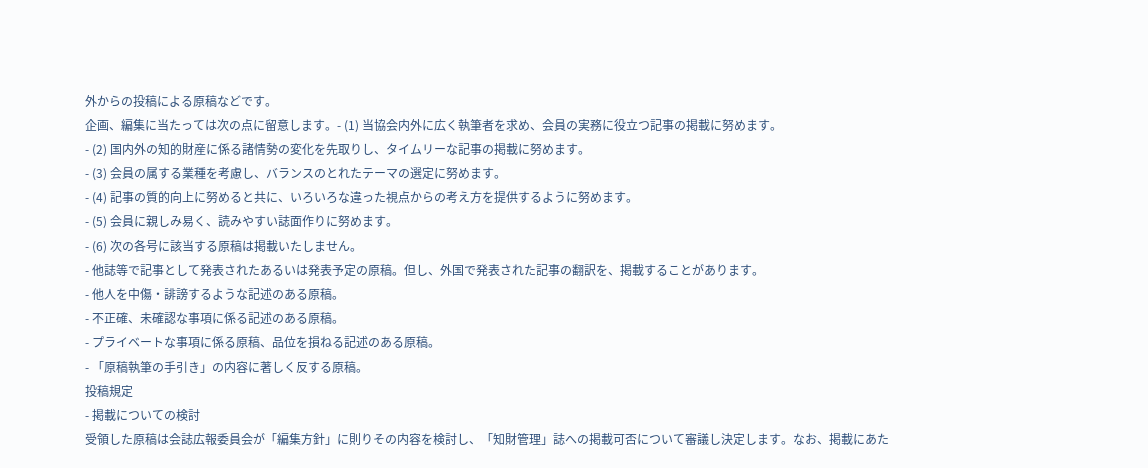外からの投稿による原稿などです。
企画、編集に当たっては次の点に留意します。- (1) 当協会内外に広く執筆者を求め、会員の実務に役立つ記事の掲載に努めます。
- (2) 国内外の知的財産に係る諸情勢の変化を先取りし、タイムリーな記事の掲載に努めます。
- (3) 会員の属する業種を考慮し、バランスのとれたテーマの選定に努めます。
- (4) 記事の質的向上に努めると共に、いろいろな違った視点からの考え方を提供するように努めます。
- (5) 会員に親しみ易く、読みやすい誌面作りに努めます。
- (6) 次の各号に該当する原稿は掲載いたしません。
- 他誌等で記事として発表されたあるいは発表予定の原稿。但し、外国で発表された記事の翻訳を、掲載することがあります。
- 他人を中傷・誹謗するような記述のある原稿。
- 不正確、未確認な事項に係る記述のある原稿。
- プライベートな事項に係る原稿、品位を損ねる記述のある原稿。
- 「原稿執筆の手引き」の内容に著しく反する原稿。
投稿規定
- 掲載についての検討
受領した原稿は会誌広報委員会が「編集方針」に則りその内容を検討し、「知財管理」誌への掲載可否について審議し決定します。なお、掲載にあた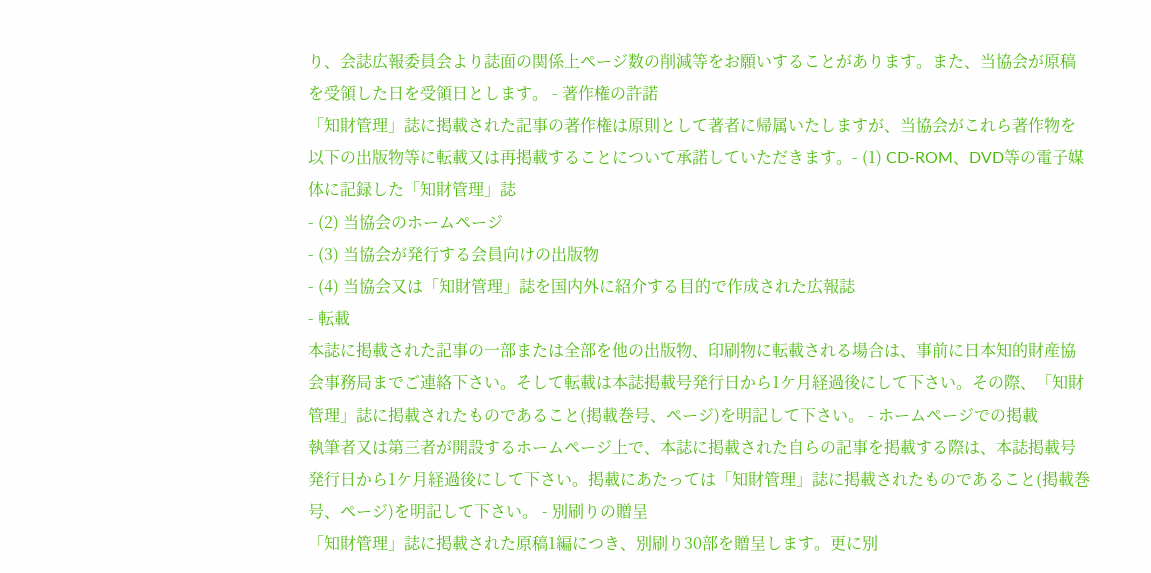り、会誌広報委員会より誌面の関係上ページ数の削減等をお願いすることがあります。また、当協会が原稿を受領した日を受領日とします。 - 著作権の許諾
「知財管理」誌に掲載された記事の著作権は原則として著者に帰属いたしますが、当協会がこれら著作物を以下の出版物等に転載又は再掲載することについて承諾していただきます。- (1) CD-ROM、DVD等の電子媒体に記録した「知財管理」誌
- (2) 当協会のホームページ
- (3) 当協会が発行する会員向けの出版物
- (4) 当協会又は「知財管理」誌を国内外に紹介する目的で作成された広報誌
- 転載
本誌に掲載された記事の一部または全部を他の出版物、印刷物に転載される場合は、事前に日本知的財産協会事務局までご連絡下さい。そして転載は本誌掲載号発行日から1ケ月経過後にして下さい。その際、「知財管理」誌に掲載されたものであること(掲載巻号、ページ)を明記して下さい。 - ホームページでの掲載
執筆者又は第三者が開設するホームページ上で、本誌に掲載された自らの記事を掲載する際は、本誌掲載号発行日から1ケ月経過後にして下さい。掲載にあたっては「知財管理」誌に掲載されたものであること(掲載巻号、ページ)を明記して下さい。 - 別刷りの贈呈
「知財管理」誌に掲載された原稿1編につき、別刷り30部を贈呈します。更に別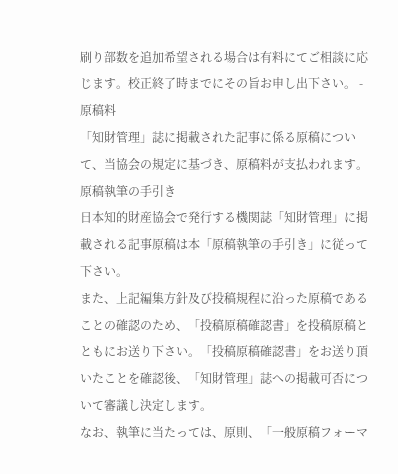刷り部数を追加希望される場合は有料にてご相談に応じます。校正終了時までにその旨お申し出下さい。 - 原稿料
「知財管理」誌に掲載された記事に係る原稿について、当協会の規定に基づき、原稿料が支払われます。
原稿執筆の手引き
日本知的財産協会で発行する機関誌「知財管理」に掲載される記事原稿は本「原稿執筆の手引き」に従って下さい。
また、上記編集方針及び投稿規程に沿った原稿であることの確認のため、「投稿原稿確認書」を投稿原稿とともにお送り下さい。「投稿原稿確認書」をお送り頂いたことを確認後、「知財管理」誌への掲載可否について審議し決定します。
なお、執筆に当たっては、原則、「一般原稿フォーマ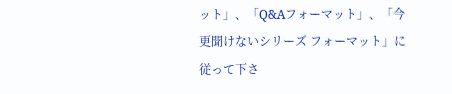ット」、「Q&Aフォーマット」、「今更聞けないシリーズ フォーマット」に従って下さ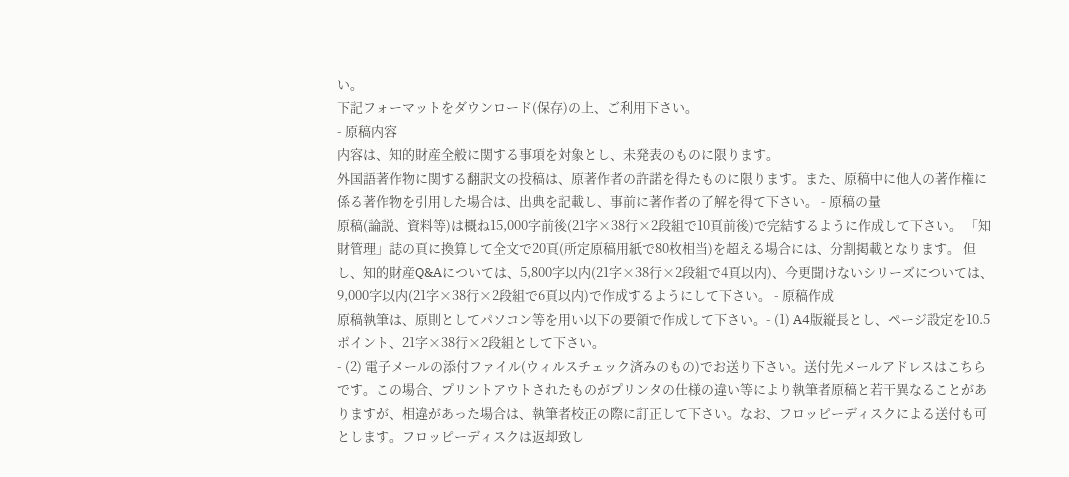い。
下記フォーマットをダウンロード(保存)の上、ご利用下さい。
- 原稿内容
内容は、知的財産全般に関する事項を対象とし、未発表のものに限ります。
外国語著作物に関する翻訳文の投稿は、原著作者の許諾を得たものに限ります。また、原稿中に他人の著作権に係る著作物を引用した場合は、出典を記載し、事前に著作者の了解を得て下さい。 - 原稿の量
原稿(論説、資料等)は概ね15,000字前後(21字×38行×2段組で10頁前後)で完結するように作成して下さい。 「知財管理」誌の頁に換算して全文で20頁(所定原稿用紙で80枚相当)を超える場合には、分割掲載となります。 但し、知的財産Q&Aについては、5,800字以内(21字×38行×2段組で4頁以内)、今更聞けないシリーズについては、9,000字以内(21字×38行×2段組で6頁以内)で作成するようにして下さい。 - 原稿作成
原稿執筆は、原則としてパソコン等を用い以下の要領で作成して下さい。- (1) A4版縦長とし、ページ設定を10.5ポイント、21字×38行×2段組として下さい。
- (2) 電子メールの添付ファイル(ウィルスチェック済みのもの)でお送り下さい。送付先メールアドレスはこちらです。この場合、プリントアウトされたものがプリンタの仕様の違い等により執筆者原稿と若干異なることがありますが、相違があった場合は、執筆者校正の際に訂正して下さい。なお、フロッピーディスクによる送付も可とします。フロッピーディスクは返却致し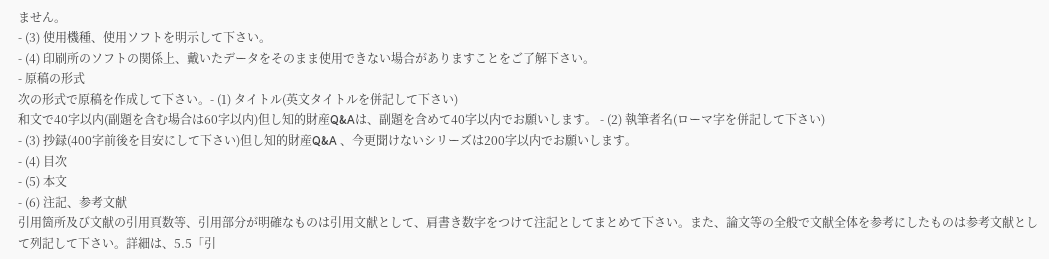ません。
- (3) 使用機種、使用ソフトを明示して下さい。
- (4) 印刷所のソフトの関係上、戴いたデータをそのまま使用できない場合がありますことをご了解下さい。
- 原稿の形式
次の形式で原稿を作成して下さい。- (1) タイトル(英文タイトルを併記して下さい)
和文で40字以内(副題を含む場合は60字以内)但し知的財産Q&Aは、副題を含めて40字以内でお願いします。 - (2) 執筆者名(ローマ字を併記して下さい)
- (3) 抄録(400字前後を目安にして下さい)但し知的財産Q&A 、今更聞けないシリーズは200字以内でお願いします。
- (4) 目次
- (5) 本文
- (6) 注記、参考文献
引用箇所及び文献の引用頁数等、引用部分が明確なものは引用文献として、肩書き数字をつけて注記としてまとめて下さい。また、論文等の全般で文献全体を参考にしたものは参考文献として列記して下さい。詳細は、5.5「引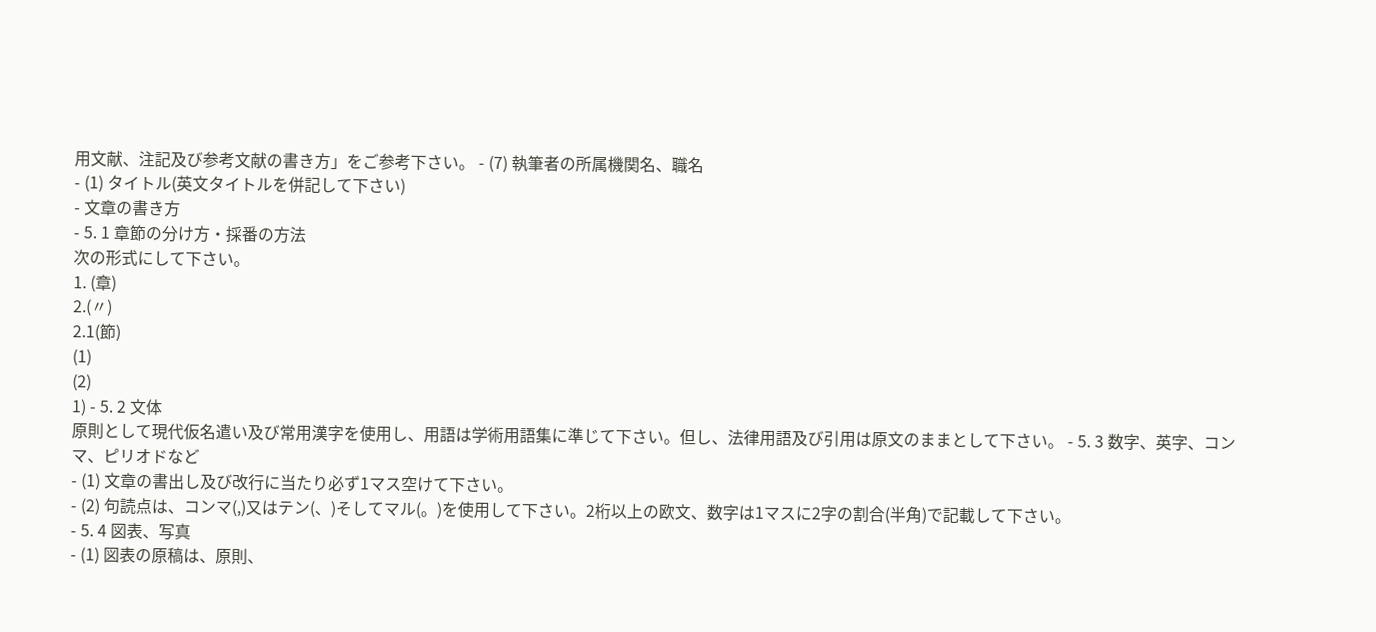用文献、注記及び参考文献の書き方」をご参考下さい。 - (7) 執筆者の所属機関名、職名
- (1) タイトル(英文タイトルを併記して下さい)
- 文章の書き方
- 5. 1 章節の分け方・採番の方法
次の形式にして下さい。
1. (章)
2.(〃)
2.1(節)
(1)
(2)
1) - 5. 2 文体
原則として現代仮名遣い及び常用漢字を使用し、用語は学術用語集に準じて下さい。但し、法律用語及び引用は原文のままとして下さい。 - 5. 3 数字、英字、コンマ、ピリオドなど
- (1) 文章の書出し及び改行に当たり必ず1マス空けて下さい。
- (2) 句読点は、コンマ(,)又はテン(、)そしてマル(。)を使用して下さい。2桁以上の欧文、数字は1マスに2字の割合(半角)で記載して下さい。
- 5. 4 図表、写真
- (1) 図表の原稿は、原則、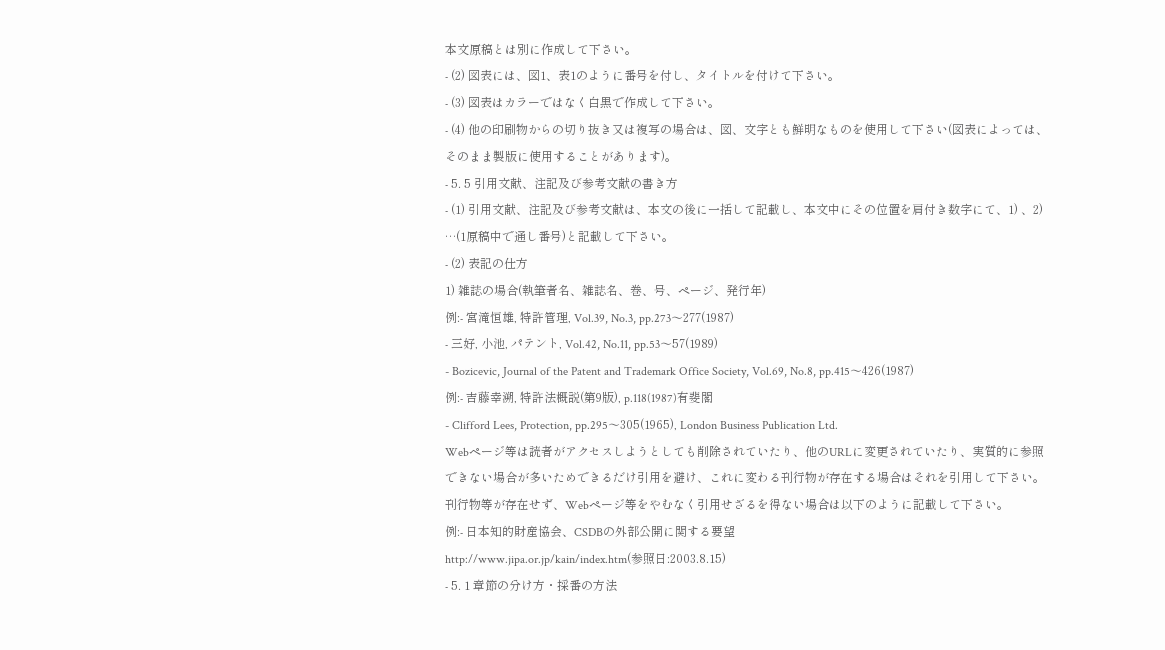本文原稿とは別に作成して下さい。
- (2) 図表には、図1、表1のように番号を付し、タイトルを付けて下さい。
- (3) 図表はカラーではなく白黒で作成して下さい。
- (4) 他の印刷物からの切り抜き又は複写の場合は、図、文字とも鮮明なものを使用して下さい(図表によっては、そのまま製版に使用することがあります)。
- 5. 5 引用文献、注記及び参考文献の書き方
- (1) 引用文献、注記及び参考文献は、本文の後に一括して記載し、本文中にその位置を肩付き数字にて、1) 、2) …(1原稿中で通し番号)と記載して下さい。
- (2) 表記の仕方
1) 雑誌の場合(執筆者名、雑誌名、巻、号、ページ、発行年)
例:- 宮滝恒雄, 特許管理, Vol.39, No.3, pp.273〜277(1987)
- 三好, 小池, パテント, Vol.42, No.11, pp.53〜57(1989)
- Bozicevic, Journal of the Patent and Trademark Office Society, Vol.69, No.8, pp.415〜426(1987)
例:- 吉藤幸溯, 特許法概説(第9版), p.118(1987)有斐閣
- Clifford Lees, Protection, pp.295〜305(1965), London Business Publication Ltd.
Webページ等は読者がアクセスしようとしても削除されていたり、他のURLに変更されていたり、実質的に参照できない場合が多いためできるだけ引用を避け、これに変わる刊行物が存在する場合はそれを引用して下さい。刊行物等が存在せず、Webページ等をやむなく引用せざるを得ない場合は以下のように記載して下さい。
例:- 日本知的財産協会、CSDBの外部公開に関する要望
http://www.jipa.or.jp/kain/index.htm(参照日:2003.8.15)
- 5. 1 章節の分け方・採番の方法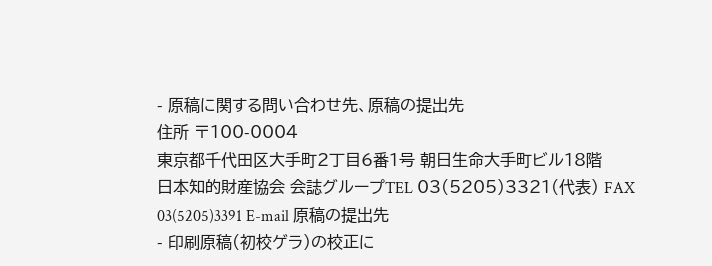- 原稿に関する問い合わせ先、原稿の提出先
住所 〒100-0004
東京都千代田区大手町2丁目6番1号 朝日生命大手町ビル18階
日本知的財産協会 会誌グループTEL 03(5205)3321(代表) FAX 03(5205)3391 E-mail 原稿の提出先
- 印刷原稿(初校ゲラ)の校正に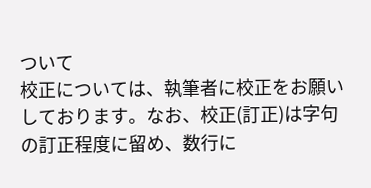ついて
校正については、執筆者に校正をお願いしております。なお、校正(訂正)は字句の訂正程度に留め、数行に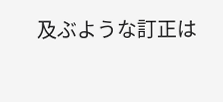及ぶような訂正は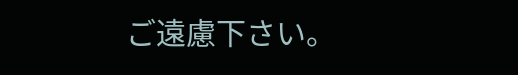ご遠慮下さい。